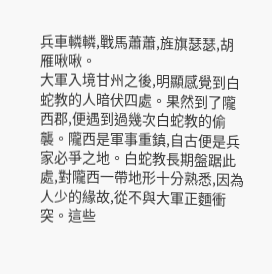兵車轔轔,戰馬蕭蕭,旌旗瑟瑟,胡雁啾啾。
大軍入境甘州之後,明顯感覺到白蛇教的人暗伏四處。果然到了隴西郡,便遇到過幾次白蛇教的偷襲。隴西是軍事重鎮,自古便是兵家必爭之地。白蛇教長期盤踞此處,對隴西一帶地形十分熟悉,因為人少的緣故,從不與大軍正麵衝突。這些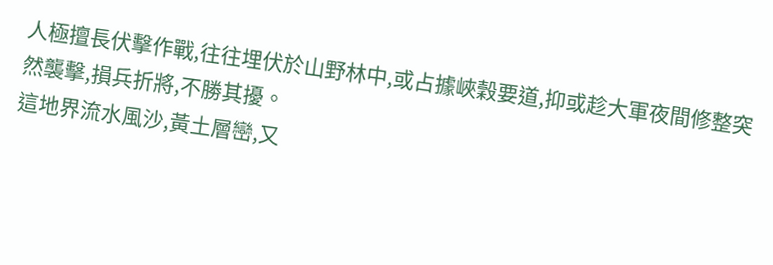人極擅長伏擊作戰,往往埋伏於山野林中,或占據峽穀要道,抑或趁大軍夜間修整突然襲擊,損兵折將,不勝其擾。
這地界流水風沙,黃土層巒,又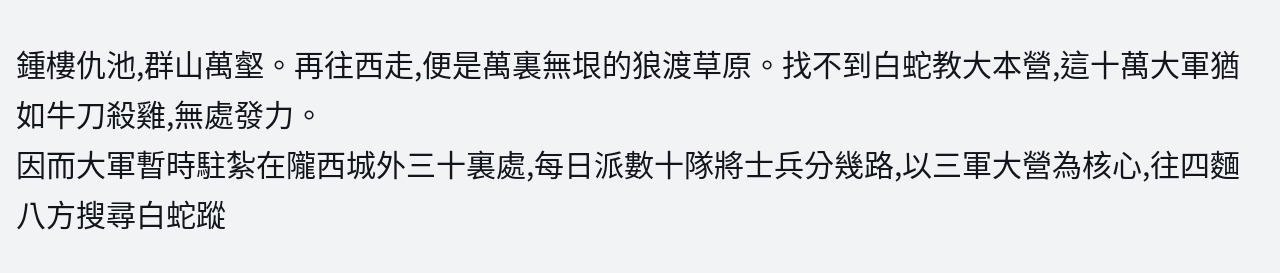鍾樓仇池,群山萬壑。再往西走,便是萬裏無垠的狼渡草原。找不到白蛇教大本營,這十萬大軍猶如牛刀殺雞,無處發力。
因而大軍暫時駐紮在隴西城外三十裏處,每日派數十隊將士兵分幾路,以三軍大營為核心,往四麵八方搜尋白蛇蹤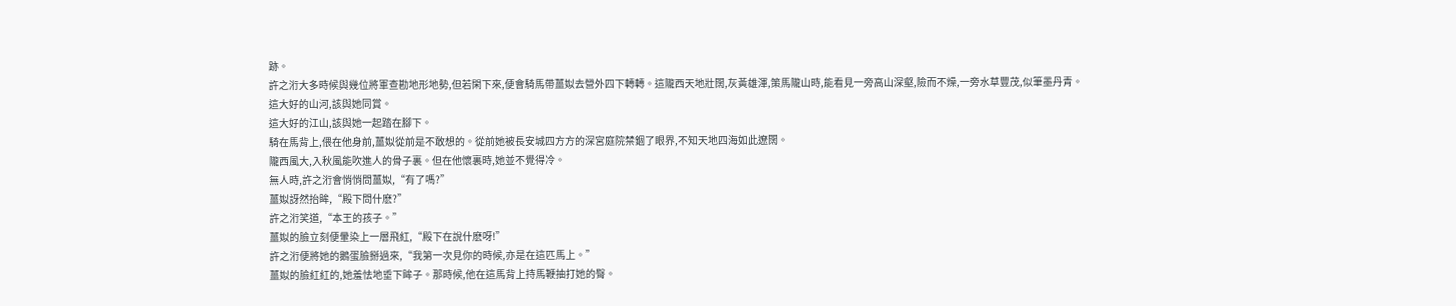跡。
許之洐大多時候與幾位將軍查勘地形地勢,但若閑下來,便會騎馬帶薑姒去營外四下轉轉。這隴西天地壯闊,灰黃雄渾,策馬隴山時,能看見一旁高山深壑,險而不燥,一旁水草豐茂,似筆墨丹青。
這大好的山河,該與她同賞。
這大好的江山,該與她一起踏在腳下。
騎在馬背上,偎在他身前,薑姒從前是不敢想的。從前她被長安城四方方的深宮庭院禁錮了眼界,不知天地四海如此遼闊。
隴西風大,入秋風能吹進人的骨子裏。但在他懷裏時,她並不覺得冷。
無人時,許之洐會悄悄問薑姒,“有了嗎?”
薑姒訝然抬眸,“殿下問什麽?”
許之洐笑道,“本王的孩子。”
薑姒的臉立刻便暈染上一層飛紅,“殿下在說什麽呀!”
許之洐便將她的鵝蛋臉掰過來,“我第一次見你的時候,亦是在這匹馬上。”
薑姒的臉紅紅的,她羞怯地垂下眸子。那時候,他在這馬背上持馬鞭抽打她的臀。